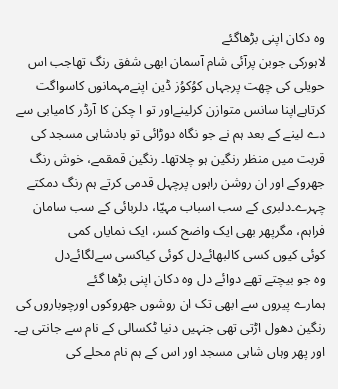وہ دکان اپنی بڑھاگئے
لاہورکی جوبن پرآئی شام آسمان ابھی شفق رنگ تھاجب اس حویلی کی چھت پرجہاں کوُکوُز ڈین اپنےمہمانوں کاسواگت کرتاہےاپنا سانس متوازن کرلینےاور تو ا چکن کا آرڈر کامیابی سے دے لینے کے بعد ہم نے جو نگاہ دوڑائی تو بادشاہی مسجد کی قربت میں منظر رنگین ہو چلاتھا۔ رنگین قمقمے، خوش رنگ جھروکے اور ان روشن راہوں پرچہل قدمی کرتے ہم رنگ دمکتے چہرے۔دلبری کے سب اسباب مہیّا، دلربائی کے سب سامان فراہم، مگرپھر بھی ایک واضح کسر، ایک نمایاں کمی
کوئی کیوں کسی کالبھائےدل کوئی کیاکسی سےلگائےدل
وہ جو بیچتے تھے دوائے دل وہ دکان اپنی بڑھا گئے
ہمارے پیروں سے ابھی تک ان روشوں جھروکوں اورچوباروں کی رنگین دھول اڑتی تھی جنہیں دنیا ٹکسالی کے نام سے جانتی ہے۔ اور پھر وہاں شاہی مسجد اور اس کے ہم نام محلے کی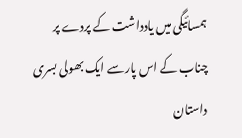ہمسائیگی میں یادداشت کے پردے پر چناب کے اس پارسے ایک بھولی بسری داستان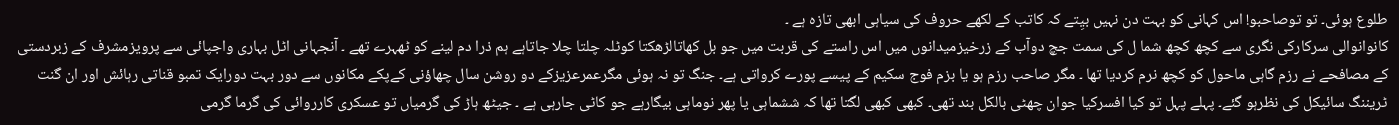طلوع ہوئی۔ تو توصاحبو! اس کہانی کو بہت دن نہیں بیِتے کہ کاتب کے لکھے حروف کی سیاہی ابھی تازہ ہے ۔
کانوانوالی سرکارکی نگری سے کچھ کچھ شما ل کی سمت جچ دوآب کے زرخیزمیدانوں میں اس راستے کی قربت میں جو بل کھاتالڑھکتا کوٹلہ چلتا چلا جاتاہے ہم ذرا دم لینے کو ٹھہرے تھے ۔ آنجہانی اٹل بہاری واجپائی سے پرویزمشرف کے زبردستی کے مصافحے نے رزم گاہی ماحول کو کچھ نرم کردیا تھا ۔ مگر صاحب رزم ہو یا بزم فوج سکیم کے پیسے پورے کرواتی ہے۔ جنگ تو نہ ہوئی مگرعمرعزیزکے دو روشن سال چھاؤنی کےپکے مکانوں سے دور بہت دورایک تمبو قناتی رہائش اور ان گنت ٹریننگ سائیکل کی نظرہو گئے۔ پہلے پہل تو کیا افسرکیا جوان چھٹی بالکل بند تھی۔ کبھی کبھی لگتا تھا کہ ششماہی یا پھر نوماہی بیگارہے جو کاٹی جارہی ہے ۔ جیٹھ ہاڑ کی گرمیاں تو عسکری کارروائی کی گرما گرمی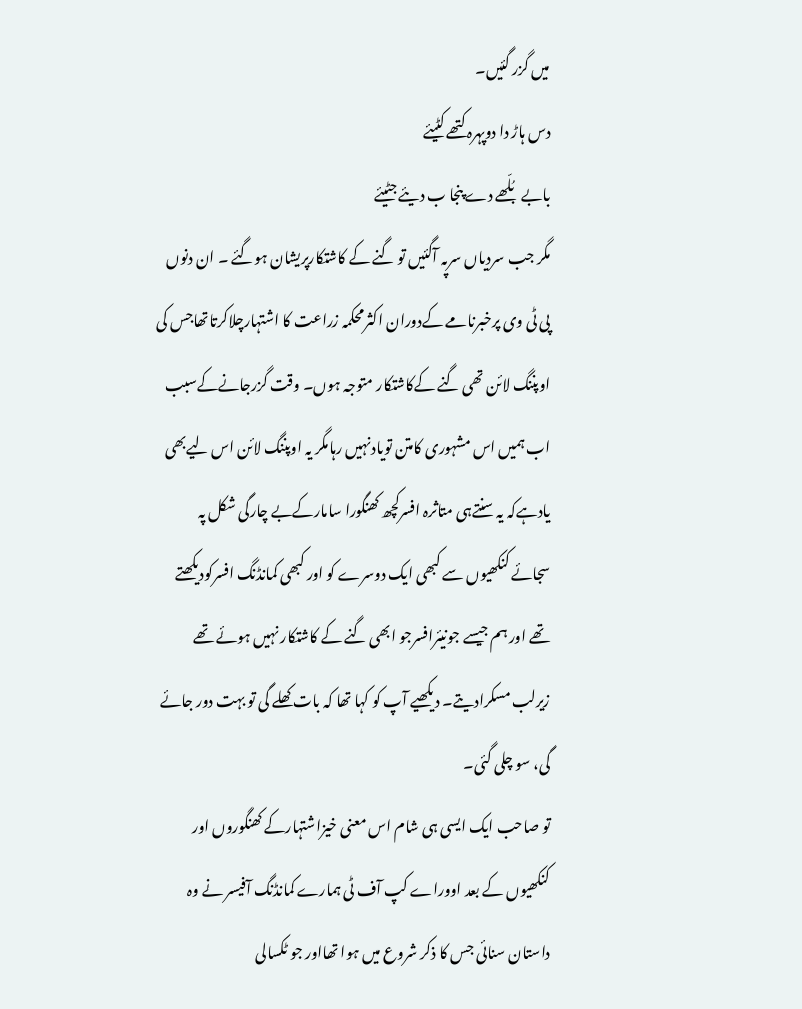میں گزر گئیں۔
دس ہاڑ دا دوپہرہ کتھے کٹیئے
بابے بُلّھے دے پنجا ب دیئے جٹیئے
مگر جب سردیاں سرپہ آگئیں تو گنے کے کاشتکارپریشان ہوگئے ۔ ان دنوں پی ٹی وی پرخبرنامے کےدوران اکثرمحکمہ زراعت کا اشتہارچلاکرتاتھاجس کی اوپننگ لائن تھی گنے کےکاشتکار متوجہ ہوں۔ وقت گزرجانےکےسبب اب ہمیں اس مشہوری کامتن تویادنہیں رہامگر یہ اوپننگ لائن اس لیےبھی یادہےکہ یہ سنتےہی متاثرہ افسرکچھ کھنگورا سامارکےبے چارگی شکل پہ سجائے کنکھیوں سے کبھی ایک دوسرے کو اور کبھی کمانڈنگ افسرکودیکھتے تھے اور ہم جیسے جونیئرافسرجو ابھی گنے کے کاشتکار نہیں ہوئے تھے زیرلب مسکرادیتے۔ دیکھیے آپ کو کہا تھا کہ بات کھلے گی تو بہت دور جائے گی، سو چلی گئی۔
تو صاحب ایک ایسی ہی شام اس معنی خیزاشتہارکے کھنگوروں اور کنکھیوں کے بعد اووراے کپ آف ٹی ہمارے کمانڈنگ آفیسر نے وہ داستان سنائی جس کا ذکر شروع میں ہوا تھااور جو ٹکسالی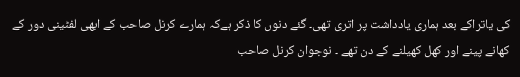کی یاتراکے بعد ہماری یادداشت پر اتری تھی۔ گئے دنوں کا ذکر ہےکہ ہمارے کرنل صاحب کے ابھی لفٹینی دور کے کھانے پینے اور کھل کھیلنے کے دن تھے ۔ نوجوان کرنل صاحب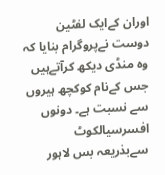اوران کےایک لفٹین دوست نےپروگرام بنایا کہ وہ منڈی دیکھ کرآتےہیں جس کےنام کوکچھ ہیروں سے نسبت ہے۔ دونوں افسرسیالکوٹ سےبذریعہ بس لاہور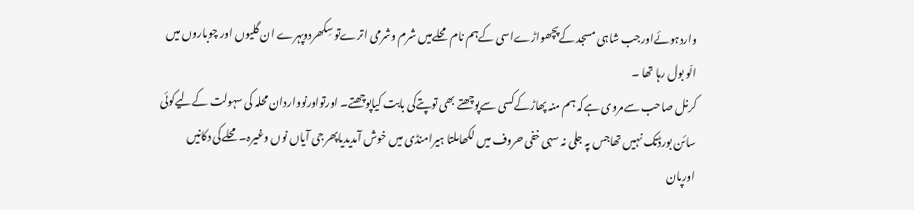واردہوئےاورجب شاہی مسجد کےپچھواڑےاسی کےہم نام محلےمیں شرم وشرمی اترےتو سِکھردوپہرے ان گلیوں اور چوباروں میں الّو بول رہا تھا ۔
کرنل صاحب سےمروی ہےکہ ہم منہ پھاڑکےکسی سےپوچھتے بھی توپتےکی بابت کیاپوچھتے۔ اورتواورنوواردان محلہ کی سہولت کےلیےکوئی سائن بورڈتک نہیں تھاجس پہ جلی نہ سہی خفی حروف میں لکھاملتا ہیرامنڈی میں خوش آمدیدیاپھرجی آیاں نوں وغیرہ۔ محلےکی دکانیں اورپان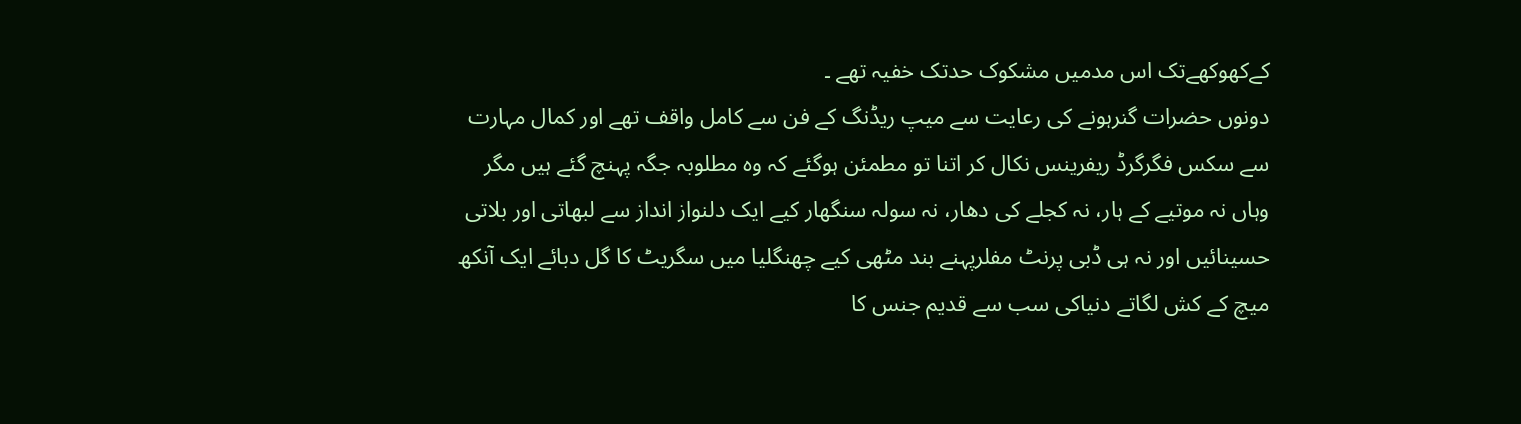کےکھوکھےتک اس مدمیں مشکوک حدتک خفیہ تھے ۔
دونوں حضرات گنرہونے کی رعایت سے میپ ریڈنگ کے فن سے کامل واقف تھے اور کمال مہارت سے سکس فگرگرڈ ریفرینس نکال کر اتنا تو مطمئن ہوگئے کہ وہ مطلوبہ جگہ پہنچ گئے ہیں مگر وہاں نہ موتیے کے ہار، نہ کجلے کی دھار، نہ سولہ سنگھار کیے ایک دلنواز انداز سے لبھاتی اور بلاتی حسینائیں اور نہ ہی ڈبی پرنٹ مفلرپہنے بند مٹھی کیے چھنگلیا میں سگریٹ کا گل دبائے ایک آنکھ میچ کے کش لگاتے دنیاکی سب سے قدیم جنس کا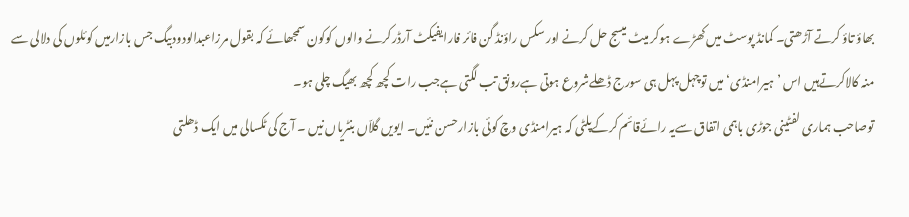بھاؤ تاؤ کرتے آڑھتی۔ کمانڈ پوسٹ میں کھڑے ہوکر میٹ میسج حل کرنے اور سکس راؤنڈ گن فائر فارایفیکٹ آرڈرکرنے والوں کوکون سمجھائے کہ بقول مرزاعبدالودودبیگ جس بازارمیں کوئلوں کی دلالی سے منہ کالاکرتےہیں اس ’ہیرامنڈی‘ میں توچہل پہل ہی سورج ڈھلےشروع ہوتی ہےرونق تب لگتی ہےجب رات کچھ کچھ بھیگ چلی ہو۔
توصاحب ہماری لفٹینی جوڑی باہمی اتفاق سےیہ رائےقائم کرکےپلٹی کہ ہیرامنڈی وچ کوئی بازارحسن نئیں۔ ایویں گلاّں بنٹریاں نیں ۔ آج کی ٹکسالی میں ایک ڈھلتی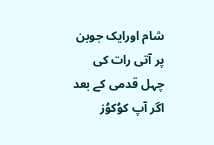شام اورایک جوبن پر آتی رات کی چہل قدمی کے بعد اگر آپ کوُکوُز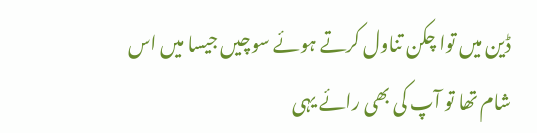ڈین میں توا چکن تناول کرتے ہوئے سوچیں جیسا میں اس شام تھا تو آپ کی بھی رائے یہی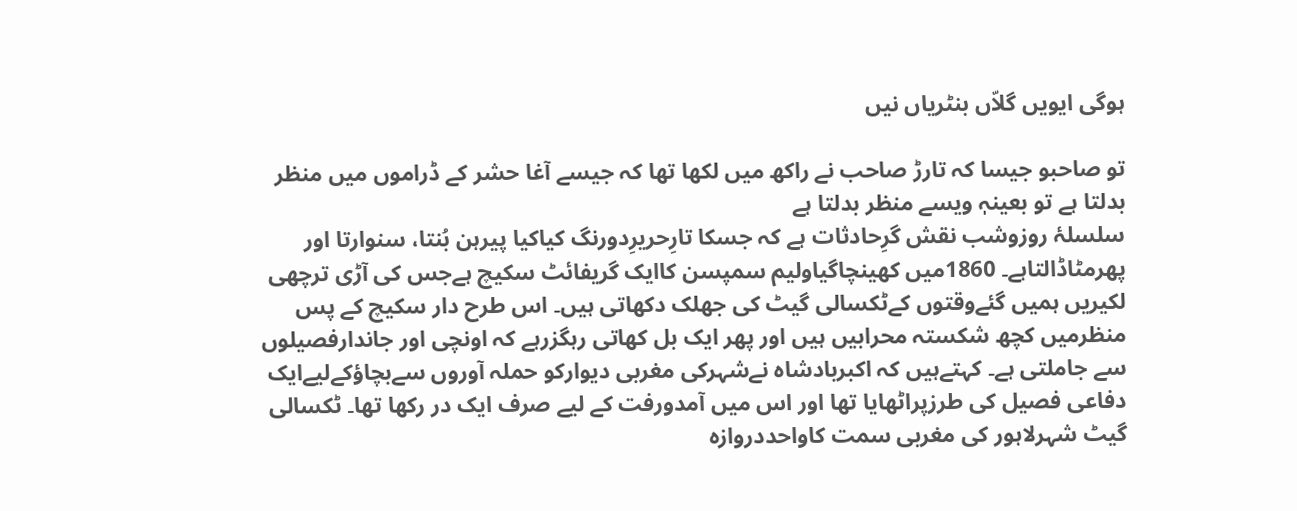ہوگی ایویں گلاّں بنٹریاں نیں

تو صاحبو جیسا کہ تارڑ صاحب نے راکھ میں لکھا تھا کہ جیسے آغا حشر کے ڈراموں میں منظر بدلتا ہے تو بعینہٖ ویسے منظر بدلتا ہے
سلسلۂ روزوشب نقش گرِحادثات ہے کہ جسکا تارِحریرِدورنگ کیاکیا پیرہن بُنتا، سنوارتا اور پھرمٹاڈالتاہے۔ 1860میں کھینچاگیاولیم سمپسن کاایک گریفائٹ سکیچ ہےجس کی آڑی ترچھی لکیریں ہمیں گئےوقتوں کےٹکسالی گیٹ کی جھلک دکھاتی ہیں۔ اس طرح دار سکیچ کے پس منظرمیں کچھ شکستہ محرابیں ہیں اور پھر ایک بل کھاتی رہگزرہے کہ اونچی اور جاندارفصیلوں سے جاملتی ہے۔ کہتےہیں کہ اکبربادشاہ نےشہرکی مغربی دیوارکو حملہ آوروں سےبچاؤکےلیےایک دفاعی فصیل کی طرزپراٹھایا تھا اور اس میں آمدورفت کے لیے صرف ایک در رکھا تھا۔ ٹکسالی گیٹ شہرلاہور کی مغربی سمت کاواحددروازہ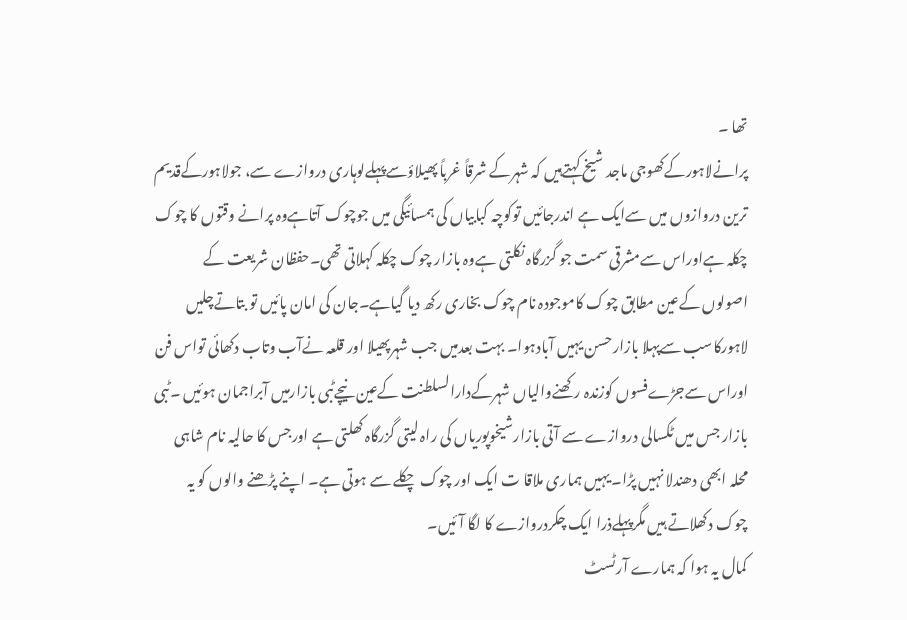تھا ۔
پرانےلاہورکےکھوجی ماجد شیخ کہتےہیں کہ شہرکے شرقاً غرباً پھیلاؤسےپہلےلوہاری دروازے سے، جولاہورکےقدیم ترین دروازوں میں سےایک ہے اندرجائیں توکوچہ کبابیاں کی ہمسائیگی میں جوچوک آتاہےوہ پرانے وقتوں کا چوک چکلہ ہےاوراس سےمشرقی سمت جو گزرگاہ نکلتی ہےوہ بازار چوک چکلہ کہلاتی تھی۔حفظان شریعت کے اصولوں کےعین مطابق چوک کاموجودہ نام چوک بخاری رکھ دیا گیاہے۔جان کی امان پائیں تو بتاتےچلیں لاہورکاسب سےپہلا بازارحسن یہیں آبادہوا۔ بہت بعدمیں جب شہرپھیلا اور قلعہ نےآب وتاب دکھائی تواس فن اوراس سےجڑےفسوں کوزندہ رکھنےوالیاں شہرکےدارالسلطنت کےعین نیچےٹبی بازارمیں آبراجمان ہوئیں ۔ٹبی بازار جس میں ٹکسالی دروازے سے آتی بازارشیخوپوریاں کی راہ لیتی گزرگاہ کھلتی ہے اورجس کا حالیہ نام شاہی محلہ ابھی دھندلا نہیں پڑا۔ یہیں ہماری ملاقا ت ایک اور چوک چکلے سے ہوتی ہے۔ اپنے پڑھنے والوں کو یہ چوک دکھلاتے ہیں مگرپہلےذرا ایک چکردروازے کا لگا آئیں۔
کمال یہ ہوا کہ ہمارے آرٹسٹ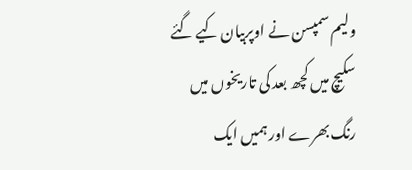ولیم سمپسن نے اوپربیان کیے گئے سکیچ میں کچھ بعد کی تاریخوں میں رنگ بھرے اور ہمیں ایک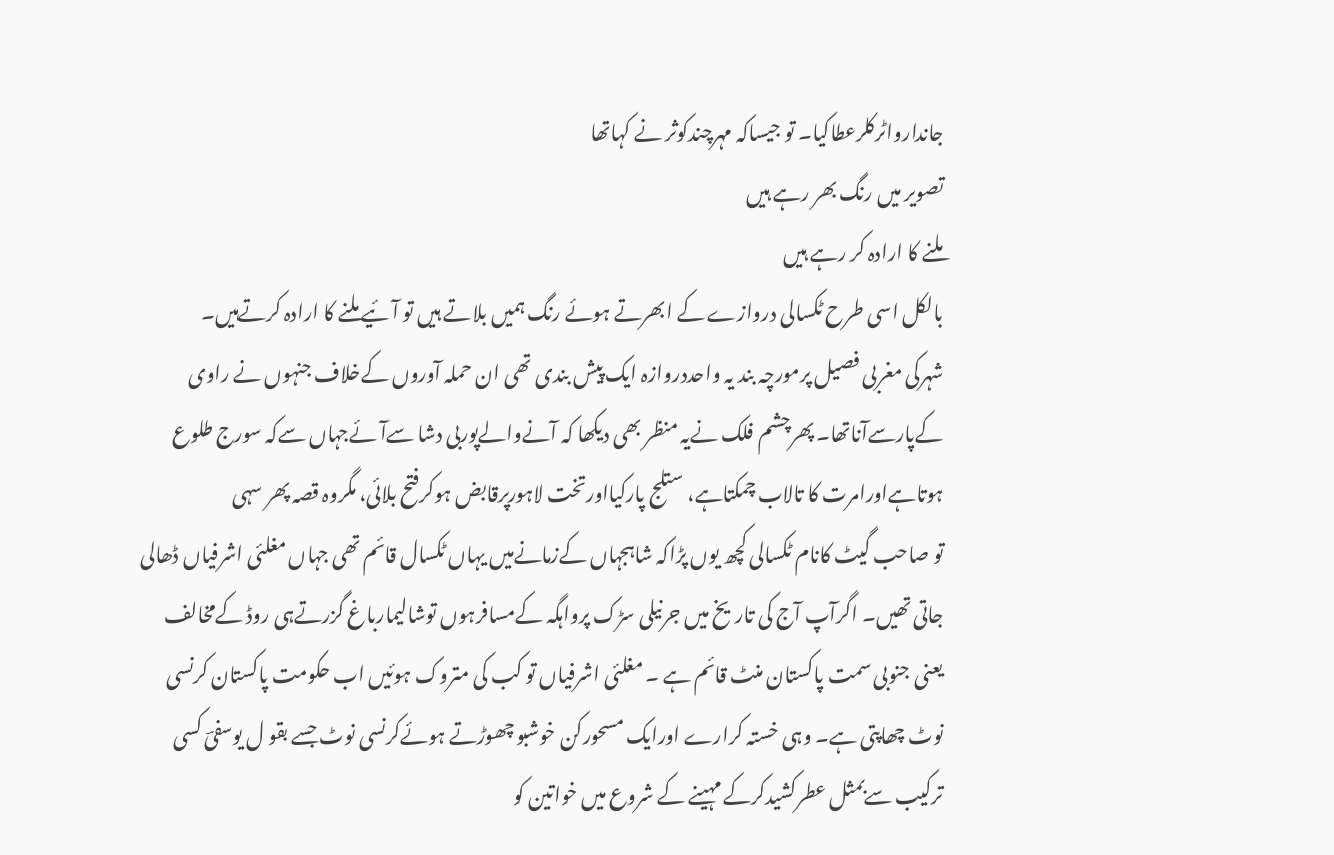جاندارواٹرکلرعطاکیا۔ تو جیساکہ مہرچندکوثر نے کہاتھا
تصویر میں رنگ بھر رہے ہیں
ملنے کا ارادہ کر رہے ہیں
بالکل اسی طرح ٹکسالی دروازے کے ابھرتے ہوئے رنگ ہمیں بلاتے ہیں تو آئیے ملنے کا ارادہ کرتےہیں۔
شہرکی مغربی فصیل پرمورچہ بند یہ واحددروازہ ایک پیش بندی تھی ان حملہ آوروں کےخلاف جنہوں نے راوی کےپارسےآناتھا۔ پھرچشم فلک نےیہ منظر بھی دیکھا کہ آنےوالےپوربی دشا سےآئےجہاں سےکہ سورج طلوع ہوتاہےاورامرت کا تالاب چمکتاہے، ستلج پارکیااورتخت لاہورپرقابض ہوکرفتح بلائی، مگروہ قصہ پھر سہی
تو صاحب گیٹ کانام ٹکسالی کچھ یوں پڑاکہ شاہجہاں کےزمانےمیں یہاں ٹکسال قائم تھی جہاں مغلئی اشرفیاں ڈھالی جاتی تھیں۔ اگرآپ آج کی تاریخ میں جرنیلی سڑک پرواہگہ کےمسافرہوں توشالیمارباغ گزرتےہی روڈ کےمخالف یعنی جنوبی سمت پاکستان منٹ قائم ہے ۔ مغلئی اشرفیاں تو کب کی متروک ہوئیں اب حکومت پاکستان کرنسی نوٹ چھاپتی ہے۔ وہی خستہ کرارے اورایک مسحورکن خوشبو چھوڑتے ہوئےکرنسی نوٹ جسے بقو ل یوسفیؔ کسی ترکیب سےبمثل عطرکشیدکرکے مہینے کے شروع میں خواتین کو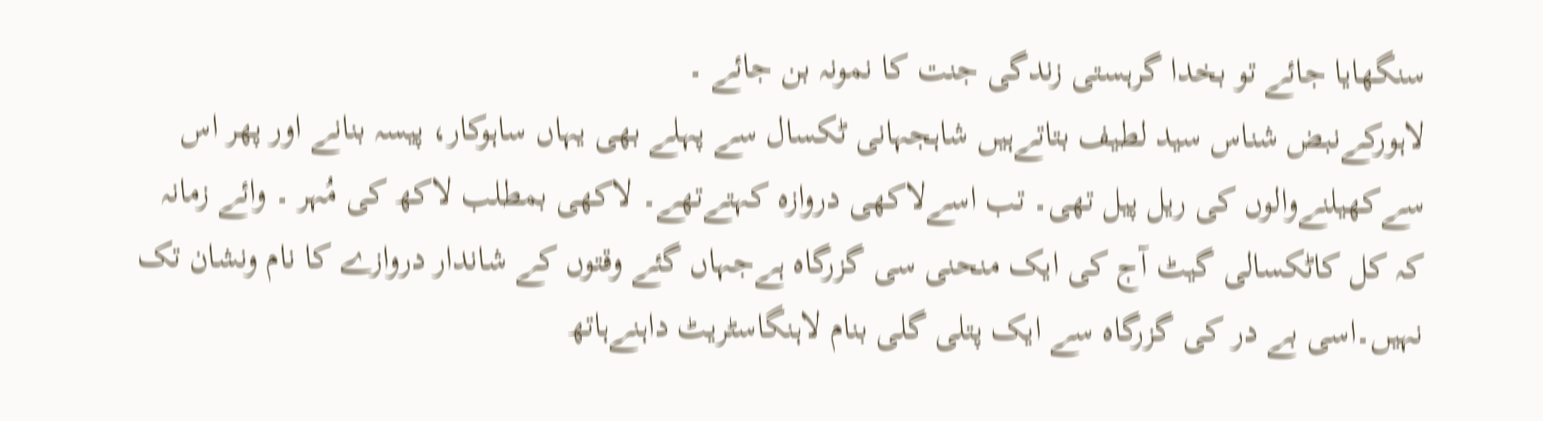سنگھایا جائے تو بخدا گرہستی زندگی جنت کا نمونہ بن جائے ۔
لاہورکےنبض شناس سید لطیف بتاتےہیں شاہجہانی ٹکسال سے پہلے بھی یہاں ساہوکار، پیسہ بنانے اور پھر اس سےکھیلنےوالوں کی ریل پیل تھی۔ تب اسےلاکھی دروازہ کہتےتھے۔ لاکھی بمطلب لاکھ کی مُہر ۔ وائے زمانہ کہ کل کاٹکسالی گیٹ آج کی ایک منحنی سی گزرگاہ ہےجہاں گئے وقتوں کے شاندار دروازے کا نام ونشان تک نہیں۔اسی بے در کی گزرگاہ سے ایک پتلی گلی بنام لاہنگاسٹریٹ داہنےہاتھ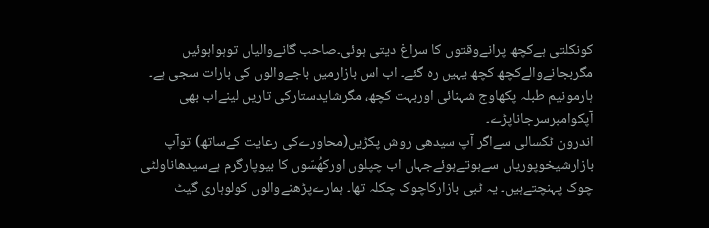کونکلتی ہےکچھ پرانےوقتوں کا سراغ دیتی ہوئی۔صاحب گانےوالیاں توہواہوئیں مگربجانےوالےکچھ کچھ یہیں رہ گئے۔ اب اس بازارمیں باجےوالوں کی بارات سجی ہے۔ ہارمونیم طبلہ پکھاوج شہنائی اوربہت کچھ، مگرشایدستارکی تاریں لینےاب بھی آپکوامبرسرجاناپڑے۔
اندرون ٹکسالی سےاگر آپ سیدھی روش پکڑیں(محاورےکی رعایت کےساتھ) توآپ بازارشیخوپوریاں سےہوتےہوئےجہاں اب چپلوں اورکھُسّوں کا بیوپارگرم ہےسیدھاناولٹی چوک پہنچتےہیں۔ یہ ٹبی بازارکاچوک چکلہ تھا۔ ہمارےپڑھنےوالوں کولوہاری گیٹ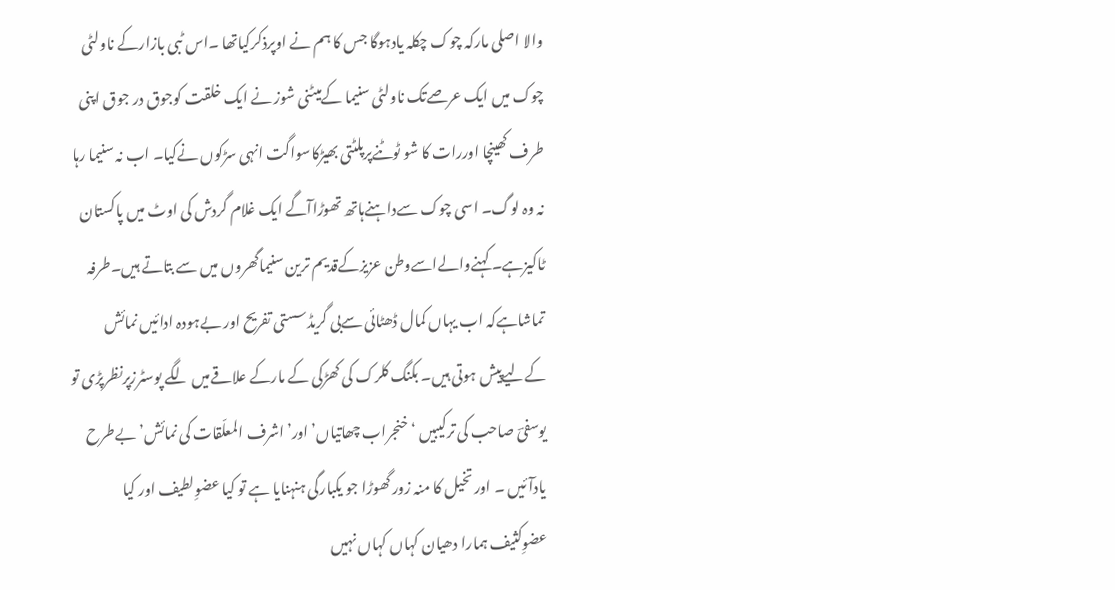والا اصلی مارکہ چوک چکلہ یادہوگا جس کا ہم نے اوپرذکرکیاتھا ۔اس ٹبی بازارکے ناولٹی چوک میں ایک عرصےتک ناولٹی سنیما کےمیٹنی شوز نے ایک خلقت کوجوق در جوق اپنی طرف کھینچا اوررات کا شو ٹوٹنےپرپلٹتی بھیڑکاسواگت انہی سڑکوں نےکیا۔ اب نہ سنیما رہا نہ وہ لوگ۔ اسی چوک سےداہنےہاتھ تھوڑاآگے ایک غلام گردش کی اوٹ میں پاکستان ٹاکیزہے۔ کہنےوالےاسےوطن عزیزکےقدیم ترین سنیماگھروں میں سے بتاتے ہیں۔طرفہ تماشاہےکہ اب یہاں کمال ڈھٹائی سےبی گریڈسستی تفریح اور بےہودہ ادائیں نمائش کےلیےپیش ہوتی ہیں۔ بکنگ کلرک کی کھڑکی کے مارکے علاقےمیں لگے پوسٹرزپرنظرپڑی تو یوسفیؔ صاحب کی ترکیبیں ‘خنجراب چھاتیاں’ اور’اشرف المعلّقات کی نمائش’ بےطرح یادآئیں ۔ اور تخیل کا منہ زور گھوڑا جو یکبارگی ہنہنایا ہے تو کیا عضوِلطیف اور کیا عضوِکثیف ہمارا دھیان کہاں کہاں نہیں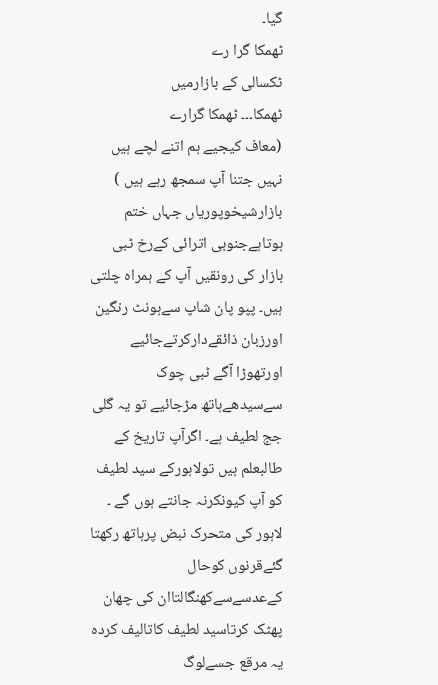گیا۔
ٹھمکا گرا رے
ٹکسالی کے بازارمیں
ٹھمکا۔۔۔ ٹھمکا گرارے
(معاف کیجیے ہم اتنے لچے ہیں نہیں جتنا آپ سمجھ رہے ہیں )
بازارشیخوپوریاں جہاں ختم ہوتاہےجنوبی اترائی کےرخ ٹبی بازار کی رونقیں آپ کے ہمراہ چلتی ہیں۔ پپو پان شاپ سےہونٹ رنگین اورزبان ذائقےدارکرتےجائیے اورتھوڑا آگے ٹبی چوک سےسیدھےہاتھ مڑجائیے تو یہ گلی جج لطیف ہے۔ اگرآپ تاریخ کے طالبعلم ہیں تولاہورکے سید لطیف کو آپ کیونکرنہ جانتے ہوں گے ۔ لاہور کی متحرک نبض پرہاتھ رکھتا گئےقرنوں کوحال کےعدسےسےکھنگالتاان کی چھان پھٹک کرتاسید لطیف کاتالیف کردہ یہ مرقع جسےلوگ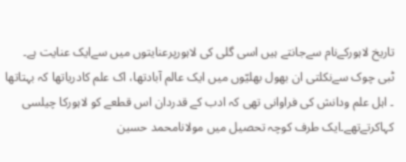تاریخ لاہورکےنام سےجانتے ہیں اسی گلی کی لاہورپرعنایتوں میں سےایک عنایت ہے۔ ٹبی چوک سےنکلتی ان بھول بھلیّوں میں ایک عالم آبادتھا، اک علم کادریاتھا کہ بہتاتھا ۔ اہل علم ودانش کی فراوانی تھی کہ ادب کے قدردان اس قطعے کو لاہورکا چیلسی کہاکرتےتھے۔ایک طرف کوچہ تحصیل میں مولانامحمد حسین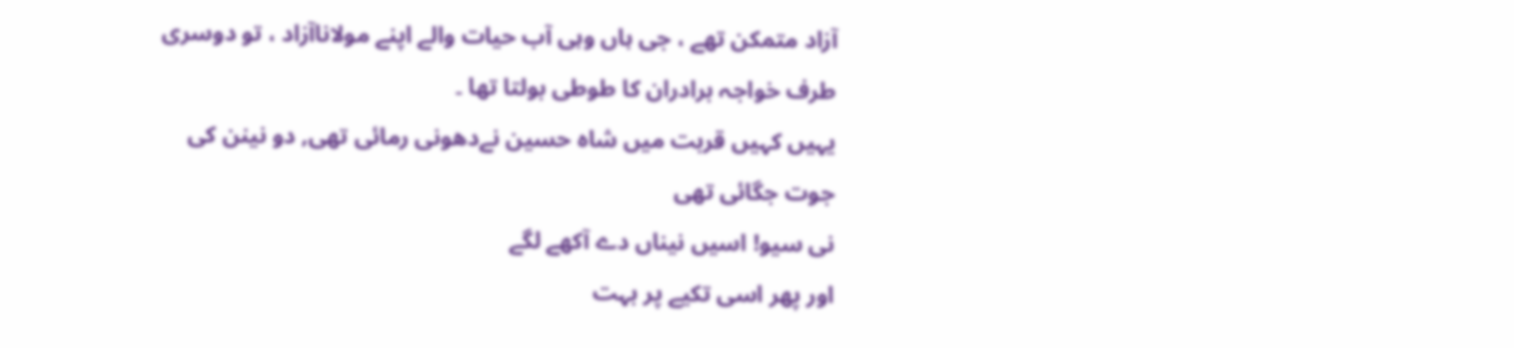آزاد متمکن تھے ، جی ہاں وہی آب حیات والے اپنے مولاناآزاد ، تو دوسری طرف خواجہ برادران کا طوطی بولتا تھا ۔
یہیں کہیں قربت میں شاہ حسین نےدھونی رمائی تھی, دو نینن کی جوت جگائی تھی
نی سیو! اسیں نیناں دے آکھے لگے
اور پھر اسی تکیے پر بہت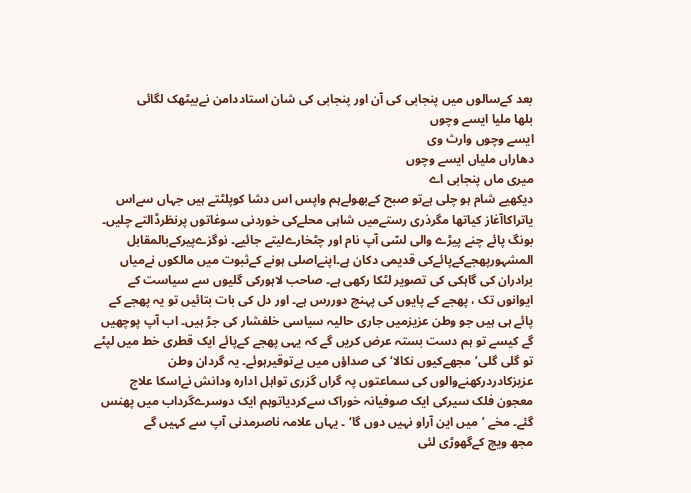بعد کےسالوں میں پنجابی کی آن اور پنجابی کی شان استاددامن نےبیٹھک لگائی
بلھا ملیا ایسے وچوں
ایسے وچوں وارث وی
دھاراں ملیاں ایسے وچوں
میری ماں پنجابی اے
دیکھیے شام ہو چلی ہےتو صبح کےبھولےہم واپس اس دشا کوپلٹتے ہیں جہاں سےاس یاتراکاآغاز کیاتھا مگرذری رستےمیں شاہی محلےکی خوردنی سوغاتوں پرنظرڈالتے چلیں۔ بونگ پائے چنے پیڑے والی لسّی آپ نام اور چٹخارےلیتے جائیے۔ نوگزےپیرکےبالمقابل المشہورپھجےکےپائےکی قدیمی دکان ہے۔اپنےاصلی ہونے کےثبوت میں مالکوں نےمیاں برادران کی گاہکی کی تصویر لٹکا رکھی ہے۔ صاحب لاہورکی گلیوں سے سیاست کے ایوانوں تک ، پھجے کے پایوں کی پہنچ دوررس ہے۔ اور دل کی بات بتائیں تو یہ پھجے کے پائے ہی ہیں جو وطن عزیزمیں جاری حالیہ سیاسی خلفشار کی جڑ ہیں۔ اب آپ پوچھیں گے کیسے تو ہم دست بستہ عرض کریں گے کہ یہی پھجے کےپائے ایک قطری خط میں لپٹے تو گلی گلی’مجھےکیوں نکالا‘ کی صداؤں میں بےتوقیرہوئے۔ یہ گردان وطن عزیزکادردرکھنےوالوں کی سماعتوں پہ گراں گزری تواہل ادارہ ودانش نےاسکا علاج معجون فلک سیرکی ایک صوفیانہ خوراک سےکردیاتوہم ایک دوسرےگرداب میں پھنس گئے۔ مخے ’میں این آراو نہیں دوں گا‘ ۔ یہاں علامہ ناصرمدنی آپ سے کہیں گے
مجھ ویچ کےگھوڑی لئی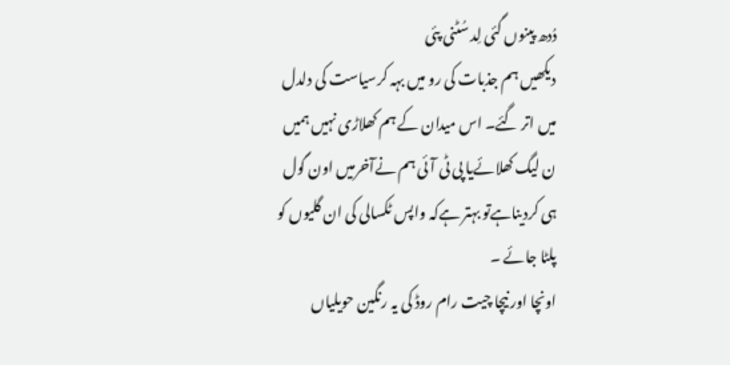دُدھ پینوں گئی لِد سُٹنی پئی
دیکھیں ہم جذبات کی رو میں بہہ کرسیاست کی دلدل میں اتر گئے۔ اس میدان کے ہم کھلاڑی نہیں ہمیں ن لیگ کھلائےیا پی ٹی آئی ہم نےآخرمیں اون گول ہی کردیناہےتو بہتر ہےکہ واپس ٹکسالی کی ان گلیوں کو پلٹا جائے ۔
اونچا اور نیچا چیت رام روڈ کی یہ رنگین حویلیاں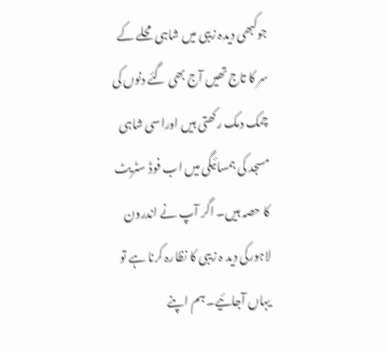جوکبھی دیدہ زیبی میں شاہی محلے کے سر کا تاج تھیں آج بھی گئے دنوں کی چمک دمک رکھتی ہیں اوراسی شاہی مسجد کی ہمسائیگی میں اب فوڈ سٹریٹ کا حصہ ہیں۔ اگر آپ نے اندرون لاہورکی دید ہ زیبی کا نظارہ کرنا ہے تو یہاں آجائیے۔ ہم اپنے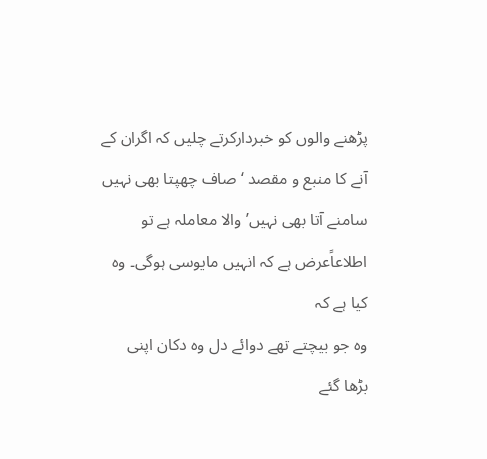پڑھنے والوں کو خبردارکرتے چلیں کہ اگران کے آنے کا منبع و مقصد ‘صاف چھپتا بھی نہیں سامنے آتا بھی نہیں’ والا معاملہ ہے تو اطلاعاًعرض ہے کہ انہیں مایوسی ہوگی۔ وہ کیا ہے کہ
وہ جو بیچتے تھے دوائے دل وہ دکان اپنی بڑھا گئے